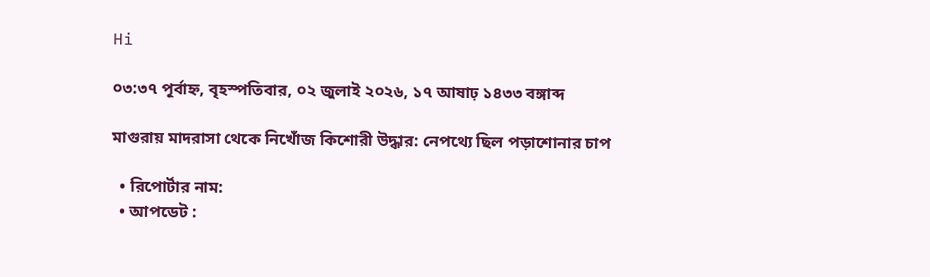Hi

০৩:৩৭ পূর্বাহ্ন, বৃহস্পতিবার, ০২ জুলাই ২০২৬, ১৭ আষাঢ় ১৪৩৩ বঙ্গাব্দ

মাগুরায় মাদরাসা থেকে নিখোঁজ কিশোরী উদ্ধার: নেপথ্যে ছিল পড়াশোনার চাপ

  • রিপোর্টার নাম:
  • আপডেট :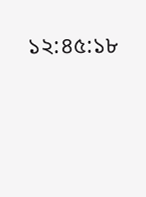১২:৪৫:১৮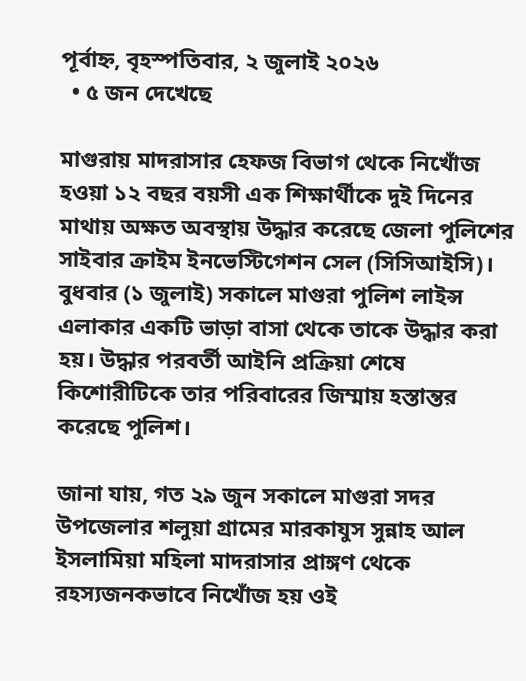পূর্বাহ্ন, বৃহস্পতিবার, ২ জুলাই ২০২৬
  • ৫ জন দেখেছে

মাগুরায় মাদরাসার হেফজ বিভাগ থেকে নিখোঁজ হওয়া ১২ বছর বয়সী এক শিক্ষার্থীকে দুই দিনের মাথায় অক্ষত অবস্থায় উদ্ধার করেছে জেলা পুলিশের সাইবার ক্রাইম ইনভেস্টিগেশন সেল (সিসিআইসি)। বুধবার (১ জুলাই) সকালে মাগুরা পুলিশ লাইন্স এলাকার একটি ভাড়া বাসা থেকে তাকে উদ্ধার করা হয়। উদ্ধার পরবর্তী আইনি প্রক্রিয়া শেষে কিশোরীটিকে তার পরিবারের জিম্মায় হস্তান্তর করেছে পুলিশ।

জানা যায়, গত ২৯ জুন সকালে মাগুরা সদর উপজেলার শলুয়া গ্রামের মারকাযুস সুন্নাহ আল ইসলামিয়া মহিলা মাদরাসার প্রাঙ্গণ থেকে রহস্যজনকভাবে নিখোঁজ হয় ওই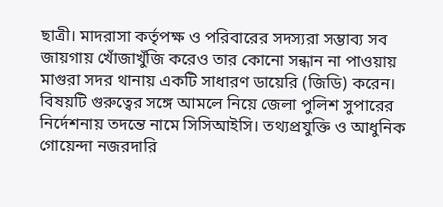ছাত্রী। মাদরাসা কর্তৃপক্ষ ও পরিবারের সদস্যরা সম্ভাব্য সব জায়গায় খোঁজাখুঁজি করেও তার কোনো সন্ধান না পাওয়ায় মাগুরা সদর থানায় একটি সাধারণ ডায়েরি (জিডি) করেন। বিষয়টি গুরুত্বের সঙ্গে আমলে নিয়ে জেলা পুলিশ সুপারের নির্দেশনায় তদন্তে নামে সিসিআইসি। তথ্যপ্রযুক্তি ও আধুনিক গোয়েন্দা নজরদারি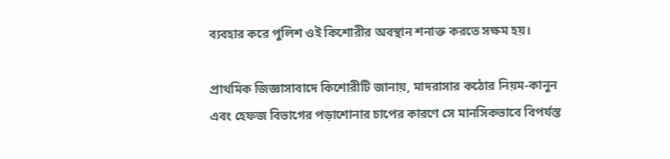ব্যবহার করে পুলিশ ওই কিশোরীর অবস্থান শনাক্ত করতে সক্ষম হয়।

প্রাথমিক জিজ্ঞাসাবাদে কিশোরীটি জানায়, মাদরাসার কঠোর নিয়ম-কানুন এবং হেফজ বিভাগের পড়াশোনার চাপের কারণে সে মানসিকভাবে বিপর্যস্ত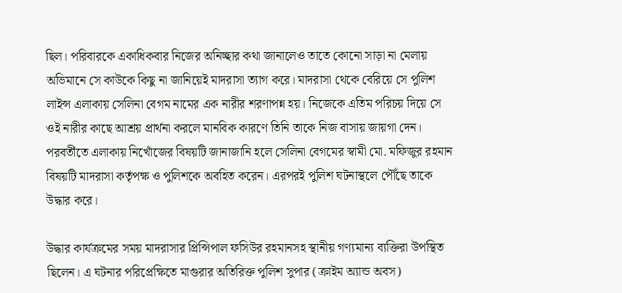ছিল। পরিবারকে একাধিকবার নিজের অনিচ্ছার কথা জানালেও তাতে কোনো সাড়া না মেলায় অভিমানে সে কাউকে কিছু না জানিয়েই মাদরাসা ত্যাগ করে। মাদরাসা থেকে বেরিয়ে সে পুলিশ লাইন্স এলাকায় সেলিনা বেগম নামের এক নারীর শরণাপন্ন হয়। নিজেকে এতিম পরিচয় দিয়ে সে ওই নারীর কাছে আশ্রয় প্রার্থনা করলে মানবিক কারণে তিনি তাকে নিজ বাসায় জায়গা দেন। পরবর্তীতে এলাকায় নিখোঁজের বিষয়টি জানাজানি হলে সেলিনা বেগমের স্বামী মো. মফিজুর রহমান বিষয়টি মাদরাসা কর্তৃপক্ষ ও পুলিশকে অবহিত করেন। এরপরই পুলিশ ঘটনাস্থলে পৌঁছে তাকে উদ্ধার করে।

উদ্ধার কার্যক্রমের সময় মাদরাসার প্রিন্সিপাল ফসিউর রহমানসহ স্থানীয় গণ্যমান্য ব্যক্তিরা উপস্থিত ছিলেন। এ ঘটনার পরিপ্রেক্ষিতে মাগুরার অতিরিক্ত পুলিশ সুপার (ক্রাইম অ্যান্ড অবস)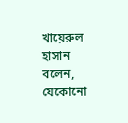খায়েরুল হাসান বলেন, যেকোনো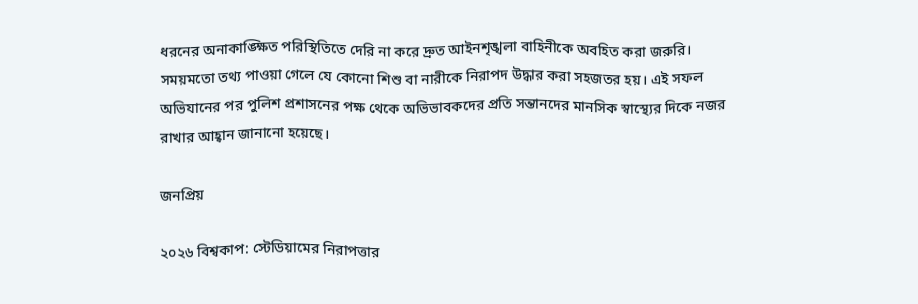ধরনের অনাকাঙ্ক্ষিত পরিস্থিতিতে দেরি না করে দ্রুত আইনশৃঙ্খলা বাহিনীকে অবহিত করা জরুরি। সময়মতো তথ্য পাওয়া গেলে যে কোনো শিশু বা নারীকে নিরাপদ উদ্ধার করা সহজতর হয়। এই সফল অভিযানের পর পুলিশ প্রশাসনের পক্ষ থেকে অভিভাবকদের প্রতি সন্তানদের মানসিক স্বাস্থ্যের দিকে নজর রাখার আহ্বান জানানো হয়েছে।

জনপ্রিয়

২০২৬ বিশ্বকাপ: স্টেডিয়ামের নিরাপত্তার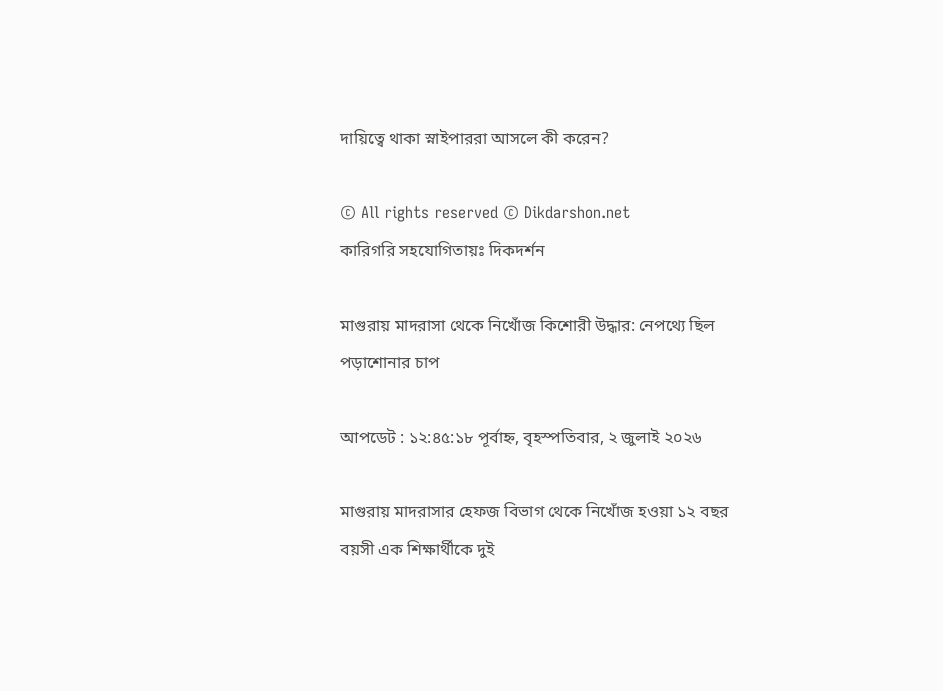দায়িত্বে থাকা স্নাইপাররা আসলে কী করেন?

© All rights reserved © Dikdarshon.net
কারিগরি সহযোগিতায়ঃ দিকদর্শন

মাগুরায় মাদরাসা থেকে নিখোঁজ কিশোরী উদ্ধার: নেপথ্যে ছিল পড়াশোনার চাপ

আপডেট : ১২:৪৫:১৮ পূর্বাহ্ন, বৃহস্পতিবার, ২ জুলাই ২০২৬

মাগুরায় মাদরাসার হেফজ বিভাগ থেকে নিখোঁজ হওয়া ১২ বছর বয়সী এক শিক্ষার্থীকে দুই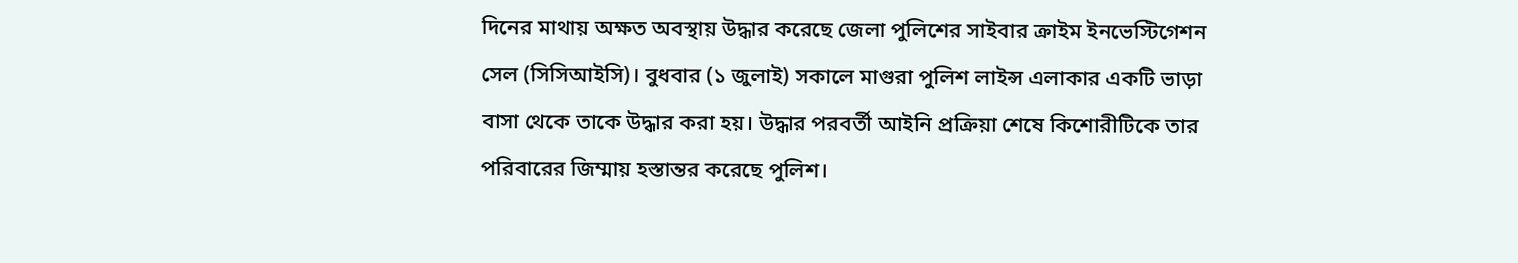দিনের মাথায় অক্ষত অবস্থায় উদ্ধার করেছে জেলা পুলিশের সাইবার ক্রাইম ইনভেস্টিগেশন সেল (সিসিআইসি)। বুধবার (১ জুলাই) সকালে মাগুরা পুলিশ লাইন্স এলাকার একটি ভাড়া বাসা থেকে তাকে উদ্ধার করা হয়। উদ্ধার পরবর্তী আইনি প্রক্রিয়া শেষে কিশোরীটিকে তার পরিবারের জিম্মায় হস্তান্তর করেছে পুলিশ।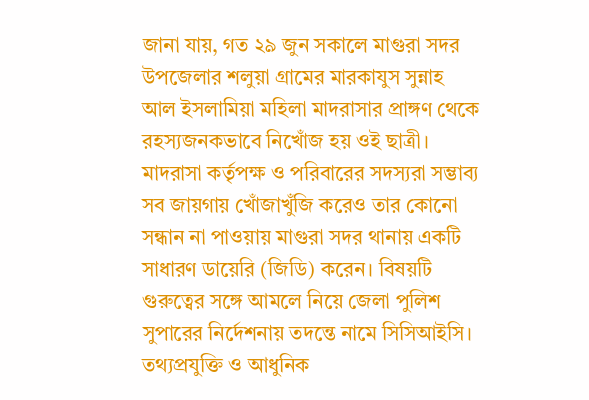জানা যায়, গত ২৯ জুন সকালে মাগুরা সদর উপজেলার শলুয়া গ্রামের মারকাযুস সুন্নাহ আল ইসলামিয়া মহিলা মাদরাসার প্রাঙ্গণ থেকে রহস্যজনকভাবে নিখোঁজ হয় ওই ছাত্রী। মাদরাসা কর্তৃপক্ষ ও পরিবারের সদস্যরা সম্ভাব্য সব জায়গায় খোঁজাখুঁজি করেও তার কোনো সন্ধান না পাওয়ায় মাগুরা সদর থানায় একটি সাধারণ ডায়েরি (জিডি) করেন। বিষয়টি গুরুত্বের সঙ্গে আমলে নিয়ে জেলা পুলিশ সুপারের নির্দেশনায় তদন্তে নামে সিসিআইসি। তথ্যপ্রযুক্তি ও আধুনিক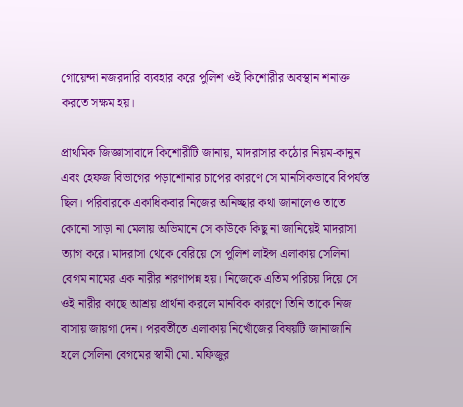গোয়েন্দা নজরদারি ব্যবহার করে পুলিশ ওই কিশোরীর অবস্থান শনাক্ত করতে সক্ষম হয়।

প্রাথমিক জিজ্ঞাসাবাদে কিশোরীটি জানায়, মাদরাসার কঠোর নিয়ম-কানুন এবং হেফজ বিভাগের পড়াশোনার চাপের কারণে সে মানসিকভাবে বিপর্যস্ত ছিল। পরিবারকে একাধিকবার নিজের অনিচ্ছার কথা জানালেও তাতে কোনো সাড়া না মেলায় অভিমানে সে কাউকে কিছু না জানিয়েই মাদরাসা ত্যাগ করে। মাদরাসা থেকে বেরিয়ে সে পুলিশ লাইন্স এলাকায় সেলিনা বেগম নামের এক নারীর শরণাপন্ন হয়। নিজেকে এতিম পরিচয় দিয়ে সে ওই নারীর কাছে আশ্রয় প্রার্থনা করলে মানবিক কারণে তিনি তাকে নিজ বাসায় জায়গা দেন। পরবর্তীতে এলাকায় নিখোঁজের বিষয়টি জানাজানি হলে সেলিনা বেগমের স্বামী মো. মফিজুর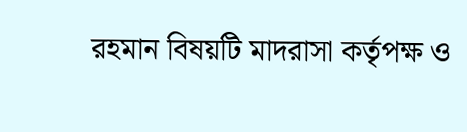রহমান বিষয়টি মাদরাসা কর্তৃপক্ষ ও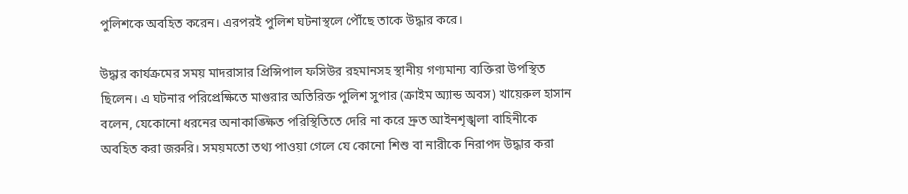পুলিশকে অবহিত করেন। এরপরই পুলিশ ঘটনাস্থলে পৌঁছে তাকে উদ্ধার করে।

উদ্ধার কার্যক্রমের সময় মাদরাসার প্রিন্সিপাল ফসিউর রহমানসহ স্থানীয় গণ্যমান্য ব্যক্তিরা উপস্থিত ছিলেন। এ ঘটনার পরিপ্রেক্ষিতে মাগুরার অতিরিক্ত পুলিশ সুপার (ক্রাইম অ্যান্ড অবস) খায়েরুল হাসান বলেন, যেকোনো ধরনের অনাকাঙ্ক্ষিত পরিস্থিতিতে দেরি না করে দ্রুত আইনশৃঙ্খলা বাহিনীকে অবহিত করা জরুরি। সময়মতো তথ্য পাওয়া গেলে যে কোনো শিশু বা নারীকে নিরাপদ উদ্ধার করা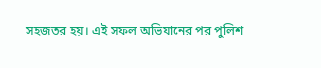সহজতর হয়। এই সফল অভিযানের পর পুলিশ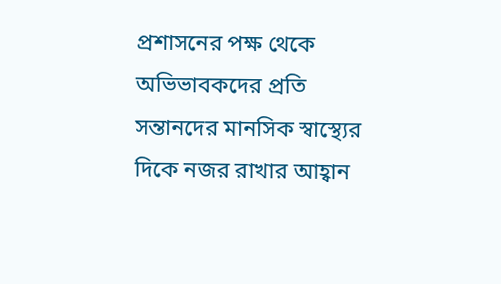প্রশাসনের পক্ষ থেকে অভিভাবকদের প্রতি সন্তানদের মানসিক স্বাস্থ্যের দিকে নজর রাখার আহ্বান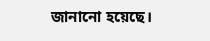জানানো হয়েছে।